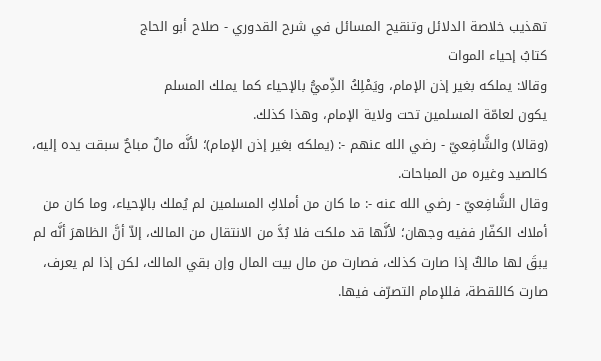تهذيب خلاصة الدلائل وتنقيح المسائل في شرح القدوري - صلاح أبو الحاج
كتابُ إحياء الموات
وقالا: يملكه بغير إذن الإمام، ويَمْلِكُ الذِّميُّ بالإحياء كما يملك المسلم
يكون لعامّة المسلمين تحت ولاية الإمام، وهذا كذلك.
(وقالا) والشَّافِعيّ - رضي الله عنهم -: (يملكه بغير إذن الإمام)؛ لأنَّه مالٌ مباحٌ سبقت يده إليه، كالصيد وغيره من المباحات.
وقال الشَّافِعيّ - رضي الله عنه -: ما كان من أملاكِ المسلمين لم يُملك بالإحياء، وما كان من أملاك الكفّار ففيه وجهان؛ لأنَّها قد ملكت فلا بُدَّ من الانتقال من المالك، إلاّ أنَّ الظاهرَ أنَّه لم يبقَ لها مالكٌ إذا صارت كذلك، فصارت من مال بيت المال وإن بقي المالك، لكن إذا لم يعرف، صارت كاللقطة، فللإمام التصرّف فيها.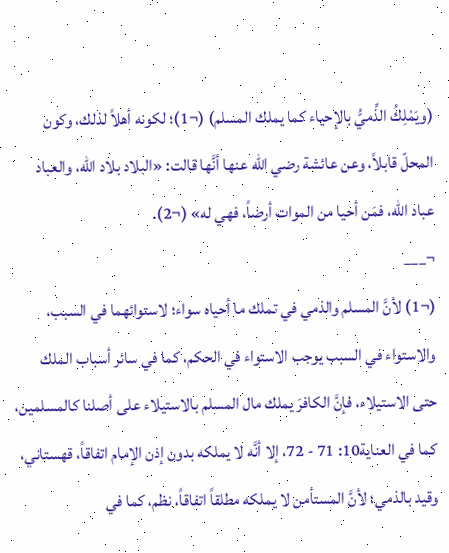(ويَمْلِكُ الذِّميُّ بالإحياء كما يملك المسلم) (¬1)؛ لكونه أهلاً لذلك، وكون المحلّ قابلاً، وعن عائشة رضي الله عنها أنَّها قالت: «البلاد بلاد الله، والعباد عباد الله، فمَن أحيا من الموات أرضاً، فهي له» (¬2).
¬___
(¬1) لأنَّ المسلم والذمي في تملك ما أحياه سواء؛ لاستوائهما في السبب، والاستواء في السبب يوجب الاستواء في الحكم، كما في سائر أسباب الملك حتى الاستيلاء، فإنَّ الكافرَ يملك مال المسلم بالاستيلاء على أصلنا كالمسلمين، كما في العناية10: 71 - 72، إلا أنَّه لا يملكه بدون إذن الإمام اتفاقاً، قهستاني، وقيد بالذمي؛ لأنَّ المستأمن لا يملكه مطلقاً اتفاقاً، نظم، كما في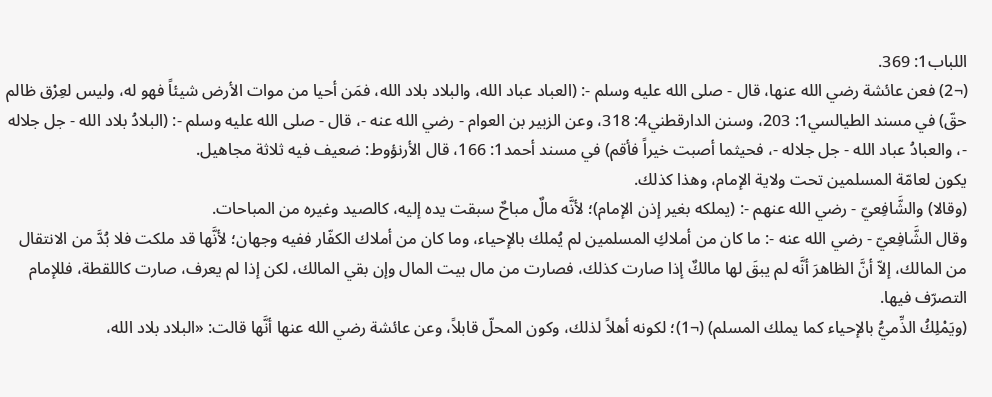اللباب1: 369.
(¬2) فعن عائشة رضي الله عنها، قال - صلى الله عليه وسلم -: (العباد عباد الله، والبلاد بلاد الله، فمَن أحيا من موات الأرض شيئاً فهو له، وليس لعِرْق ظالم حقّ) في مسند الطيالسي1: 203، وسنن الدارقطني4: 318، وعن الزبير بن العوام - رضي الله عنه -، قال - صلى الله عليه وسلم -: (البلادُ بلاد الله - جل جلاله -، والعبادُ عباد الله - جل جلاله -، فحيثما أصبت خيراً فأقم) في مسند أحمد1: 166، قال الأرنؤوط: ضعيف فيه ثلاثة مجاهيل.
يكون لعامّة المسلمين تحت ولاية الإمام، وهذا كذلك.
(وقالا) والشَّافِعيّ - رضي الله عنهم -: (يملكه بغير إذن الإمام)؛ لأنَّه مالٌ مباحٌ سبقت يده إليه، كالصيد وغيره من المباحات.
وقال الشَّافِعيّ - رضي الله عنه -: ما كان من أملاكِ المسلمين لم يُملك بالإحياء، وما كان من أملاك الكفّار ففيه وجهان؛ لأنَّها قد ملكت فلا بُدَّ من الانتقال من المالك، إلاّ أنَّ الظاهرَ أنَّه لم يبقَ لها مالكٌ إذا صارت كذلك، فصارت من مال بيت المال وإن بقي المالك، لكن إذا لم يعرف، صارت كاللقطة، فللإمام التصرّف فيها.
(ويَمْلِكُ الذِّميُّ بالإحياء كما يملك المسلم) (¬1)؛ لكونه أهلاً لذلك، وكون المحلّ قابلاً، وعن عائشة رضي الله عنها أنَّها قالت: «البلاد بلاد الله،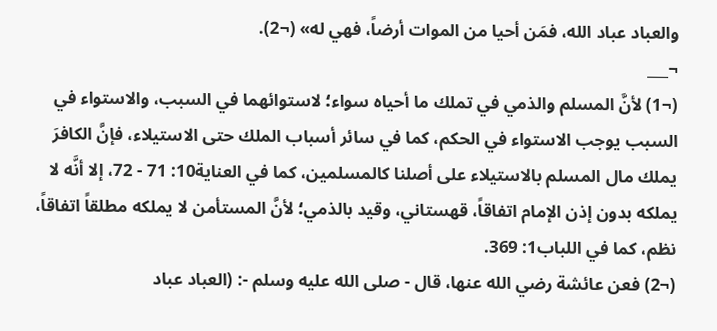والعباد عباد الله، فمَن أحيا من الموات أرضاً، فهي له» (¬2).
¬___
(¬1) لأنَّ المسلم والذمي في تملك ما أحياه سواء؛ لاستوائهما في السبب، والاستواء في السبب يوجب الاستواء في الحكم، كما في سائر أسباب الملك حتى الاستيلاء، فإنَّ الكافرَ يملك مال المسلم بالاستيلاء على أصلنا كالمسلمين، كما في العناية10: 71 - 72، إلا أنَّه لا يملكه بدون إذن الإمام اتفاقاً، قهستاني، وقيد بالذمي؛ لأنَّ المستأمن لا يملكه مطلقاً اتفاقاً، نظم، كما في اللباب1: 369.
(¬2) فعن عائشة رضي الله عنها، قال - صلى الله عليه وسلم -: (العباد عباد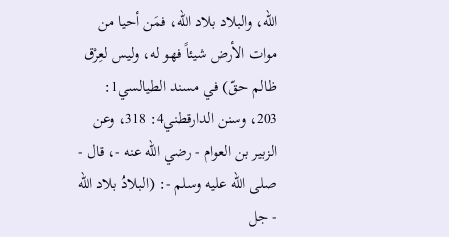الله، والبلاد بلاد الله، فمَن أحيا من موات الأرض شيئاً فهو له، وليس لعِرْق ظالم حقّ) في مسند الطيالسي1: 203، وسنن الدارقطني4: 318، وعن الزبير بن العوام - رضي الله عنه -، قال - صلى الله عليه وسلم -: (البلادُ بلاد الله - جل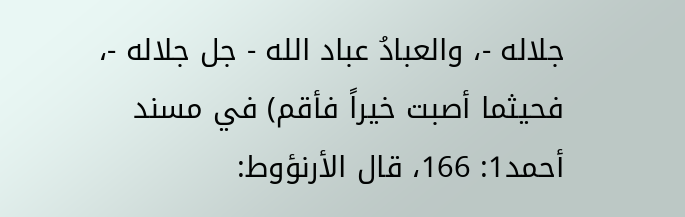جلاله -، والعبادُ عباد الله - جل جلاله -، فحيثما أصبت خيراً فأقم) في مسند أحمد1: 166، قال الأرنؤوط: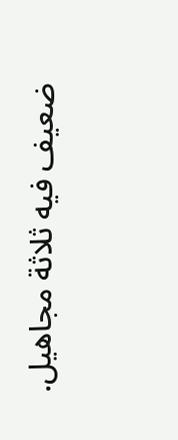ضعيف فيه ثلاثة مجاهيل.